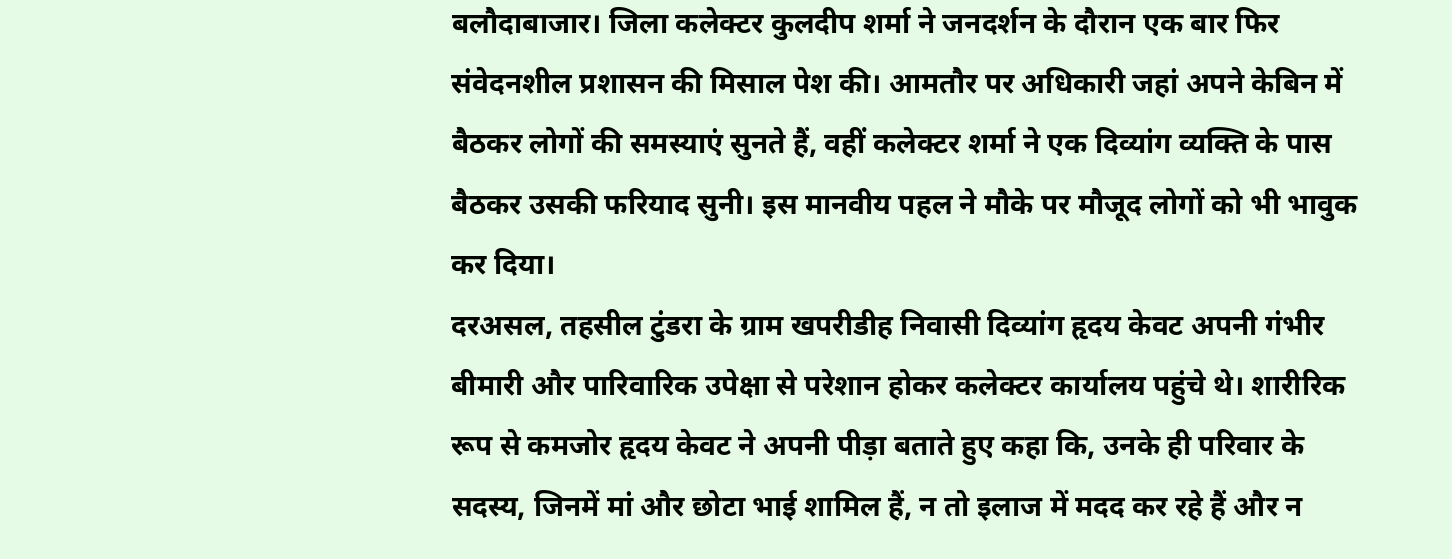बलौदाबाजार। जिला कलेक्टर कुलदीप शर्मा ने जनदर्शन के दौरान एक बार फिर संवेदनशील प्रशासन की मिसाल पेश की। आमतौर पर अधिकारी जहां अपने केबिन में बैठकर लोगों की समस्याएं सुनते हैं, वहीं कलेक्टर शर्मा ने एक दिव्यांग व्यक्ति के पास बैठकर उसकी फरियाद सुनी। इस मानवीय पहल ने मौके पर मौजूद लोगों को भी भावुक कर दिया।
दरअसल, तहसील टुंडरा के ग्राम खपरीडीह निवासी दिव्यांग हृदय केवट अपनी गंभीर बीमारी और पारिवारिक उपेक्षा से परेशान होकर कलेक्टर कार्यालय पहुंचे थे। शारीरिक रूप से कमजोर हृदय केवट ने अपनी पीड़ा बताते हुए कहा कि, उनके ही परिवार के सदस्य, जिनमें मां और छोटा भाई शामिल हैं, न तो इलाज में मदद कर रहे हैं और न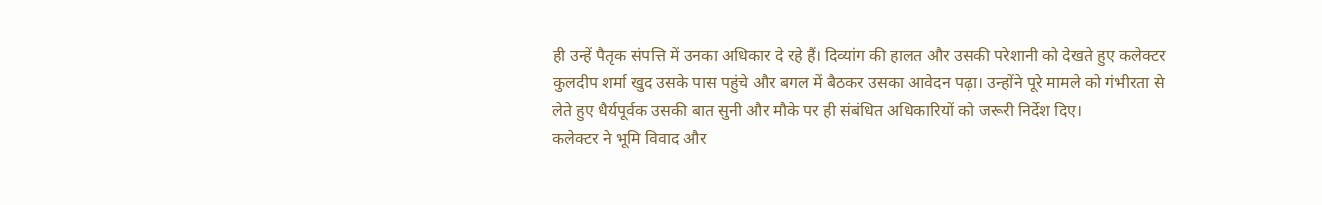ही उन्हें पैतृक संपत्ति में उनका अधिकार दे रहे हैं। दिव्यांग की हालत और उसकी परेशानी को देखते हुए कलेक्टर कुलदीप शर्मा खुद उसके पास पहुंचे और बगल में बैठकर उसका आवेदन पढ़ा। उन्होंने पूरे मामले को गंभीरता से लेते हुए धैर्यपूर्वक उसकी बात सुनी और मौके पर ही संबंधित अधिकारियों को जरूरी निर्देश दिए।
कलेक्टर ने भूमि विवाद और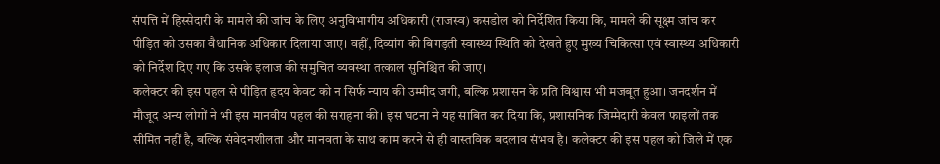संपत्ति में हिस्सेदारी के मामले की जांच के लिए अनुविभागीय अधिकारी (राजस्व) कसडोल को निर्देशित किया कि, मामले की सूक्ष्म जांच कर पीड़ित को उसका वैधानिक अधिकार दिलाया जाए। वहीं, दिव्यांग की बिगड़ती स्वास्थ्य स्थिति को देखते हुए मुख्य चिकित्सा एवं स्वास्थ्य अधिकारी को निर्देश दिए गए कि उसके इलाज की समुचित व्यवस्था तत्काल सुनिश्चित की जाए।
कलेक्टर की इस पहल से पीड़ित हृदय केवट को न सिर्फ न्याय की उम्मीद जगी, बल्कि प्रशासन के प्रति विश्वास भी मजबूत हुआ। जनदर्शन में मौजूद अन्य लोगों ने भी इस मानवीय पहल की सराहना की। इस घटना ने यह साबित कर दिया कि, प्रशासनिक जिम्मेदारी केवल फाइलों तक सीमित नहीं है, बल्कि संवेदनशीलता और मानवता के साथ काम करने से ही वास्तविक बदलाव संभव है। कलेक्टर की इस पहल को जिले में एक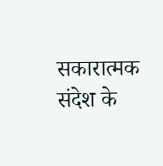सकारात्मक संदेश के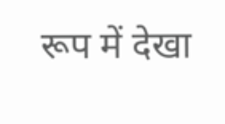रूप में देखा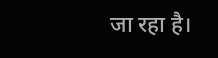जा रहा है।